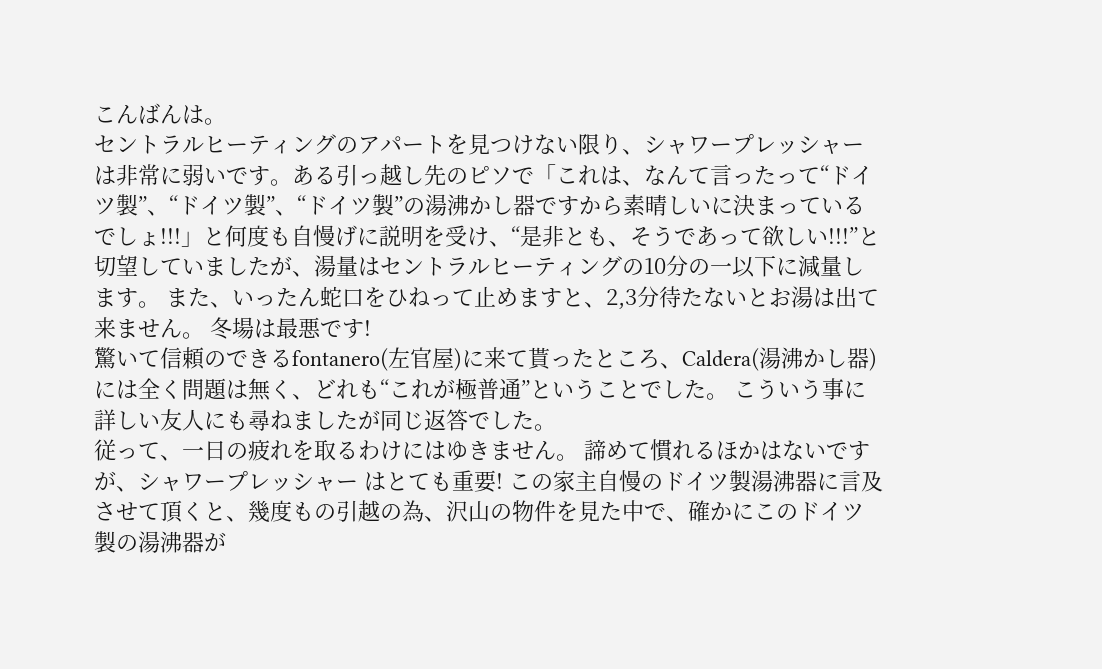こんばんは。
セントラルヒーティングのアパートを見つけない限り、シャワープレッシャー は非常に弱いです。ある引っ越し先のピソで「これは、なんて言ったって“ドイツ製”、“ドイツ製”、“ドイツ製”の湯沸かし器ですから素晴しいに決まっているでしょ!!!」と何度も自慢げに説明を受け、“是非とも、そうであって欲しい!!!”と切望していましたが、湯量はセントラルヒーティングの10分の一以下に減量します。 また、いったん蛇口をひねって止めますと、2,3分待たないとお湯は出て来ません。 冬場は最悪です!
驚いて信頼のできるfontanero(左官屋)に来て貰ったところ、Caldera(湯沸かし器)には全く問題は無く、どれも“これが極普通”ということでした。 こういう事に詳しい友人にも尋ねましたが同じ返答でした。
従って、一日の疲れを取るわけにはゆきません。 諦めて慣れるほかはないですが、シャワープレッシャー はとても重要! この家主自慢のドイツ製湯沸器に言及させて頂くと、幾度もの引越の為、沢山の物件を見た中で、確かにこのドイツ製の湯沸器が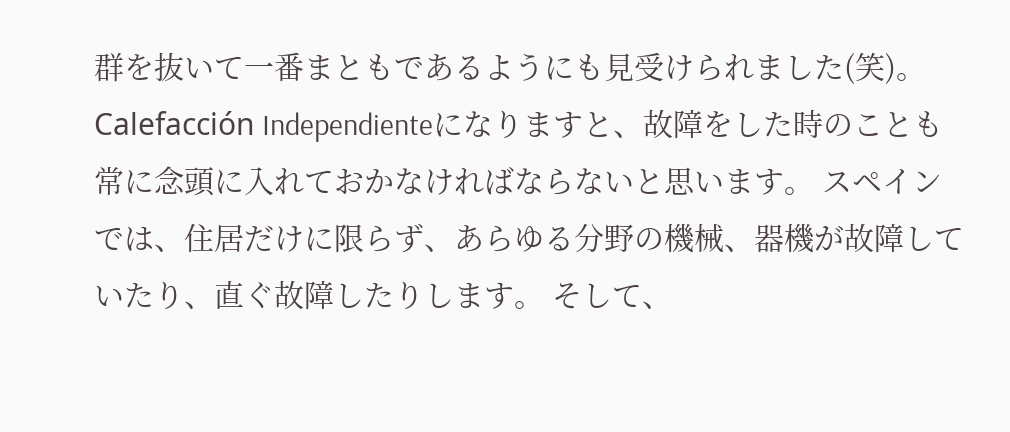群を抜いて一番まともであるようにも見受けられました(笑)。
Calefacción Independienteになりますと、故障をした時のことも常に念頭に入れておかなければならないと思います。 スペインでは、住居だけに限らず、あらゆる分野の機械、器機が故障していたり、直ぐ故障したりします。 そして、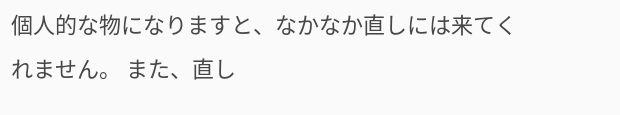個人的な物になりますと、なかなか直しには来てくれません。 また、直し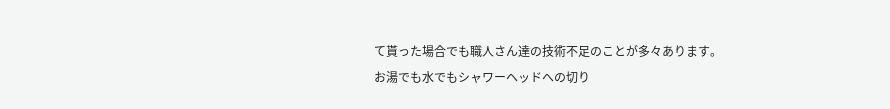て貰った場合でも職人さん達の技術不足のことが多々あります。
お湯でも水でもシャワーヘッドへの切り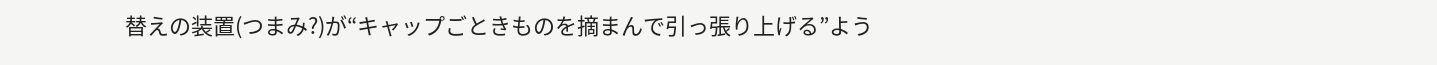替えの装置(つまみ?)が“キャップごときものを摘まんで引っ張り上げる”よう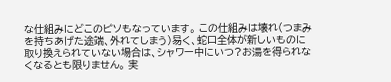な仕組みにどこのピソもなっています。 この仕組みは壊れ(つまみを持ちあげた途端、外れてしまう)易く、蛇口全体が新しいものに取り換えられていない場合は、シャワー中にいつ?お湯を得られなくなるとも限りません。 実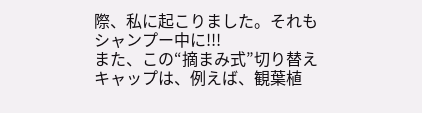際、私に起こりました。それもシャンプー中に!!!
また、この“摘まみ式”切り替えキャップは、例えば、観葉植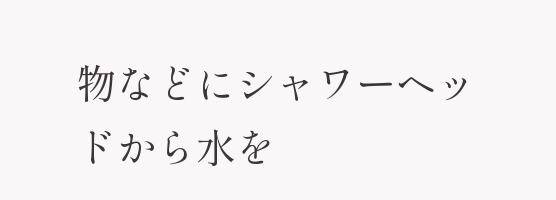物などにシャワーヘッドから水を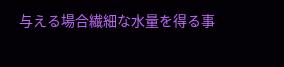与える場合繊細な水量を得る事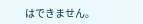はできません。